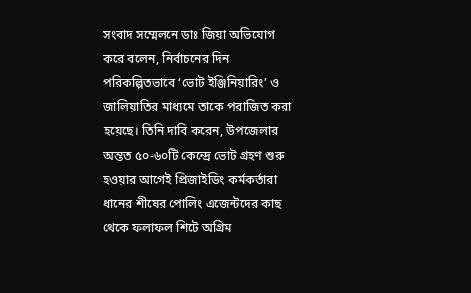সংবাদ সম্মেলনে ডাঃ জিয়া অভিযোগ করে বলেন, নির্বাচনের দিন পরিকল্পিতভাবে ‘ভোট ইঞ্জিনিয়ারিং’ ও জালিয়াতির মাধ্যমে তাকে পরাজিত করা হয়েছে। তিনি দাবি করেন, উপজেলার অন্তত ৫০-৬০টি কেন্দ্রে ভোট গ্রহণ শুরু হওয়ার আগেই প্রিজাইডিং কর্মকর্তারা ধানের শীষের পোলিং এজেন্টদের কাছ থেকে ফলাফল শিটে অগ্রিম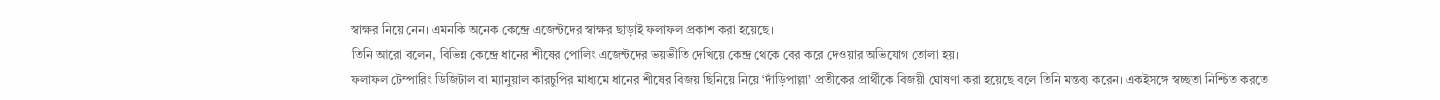স্বাক্ষর নিয়ে নেন। এমনকি অনেক কেন্দ্রে এজেন্টদের স্বাক্ষর ছাড়াই ফলাফল প্রকাশ করা হয়েছে।
তিনি আরো বলেন, বিভিন্ন কেন্দ্রে ধানের শীষের পোলিং এজেন্টদের ভয়ভীতি দেখিয়ে কেন্দ্র থেকে বের করে দেওয়ার অভিযোগ তোলা হয়।
ফলাফল টেম্পারিং ডিজিটাল বা ম্যানুয়াল কারচুপির মাধ্যমে ধানের শীষের বিজয় ছিনিয়ে নিয়ে ‘দাঁড়িপাল্লা’ প্রতীকের প্রার্থীকে বিজয়ী ঘোষণা করা হয়েছে বলে তিনি মন্তব্য করেন। একইসঙ্গে স্বচ্ছতা নিশ্চিত করতে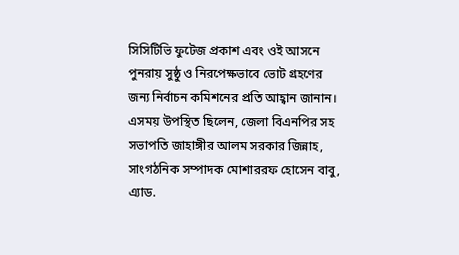সিসিটিভি ফুটেজ প্রকাশ এবং ওই আসনে পুনরায় সুষ্ঠু ও নিরপেক্ষভাবে ভোট গ্রহণের জন্য নির্বাচন কমিশনের প্রতি আহ্বান জানান।
এসময় উপস্থিত ছিলেন, জেলা বিএনপির সহ সভাপতি জাহাঙ্গীর আলম সরকার জিন্নাহ, সাংগঠনিক সম্পাদক মোশাররফ হোসেন বাবু, এ্যাড.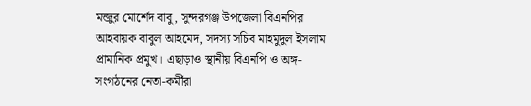মন্জুর মোর্শেদ বাবু, সুন্দরগঞ্জ উপজেলা বিএনপির আহবায়ক বাবুল আহমেদ, সদস্য সচিব মাহমুদুল ইসলাম প্রামানিক প্রমুখ। এছাড়াও স্থানীয় বিএনপি ও অঙ্গ-সংগঠনের নেতা-কর্মীরা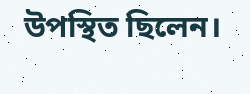উপস্থিত ছিলেন।